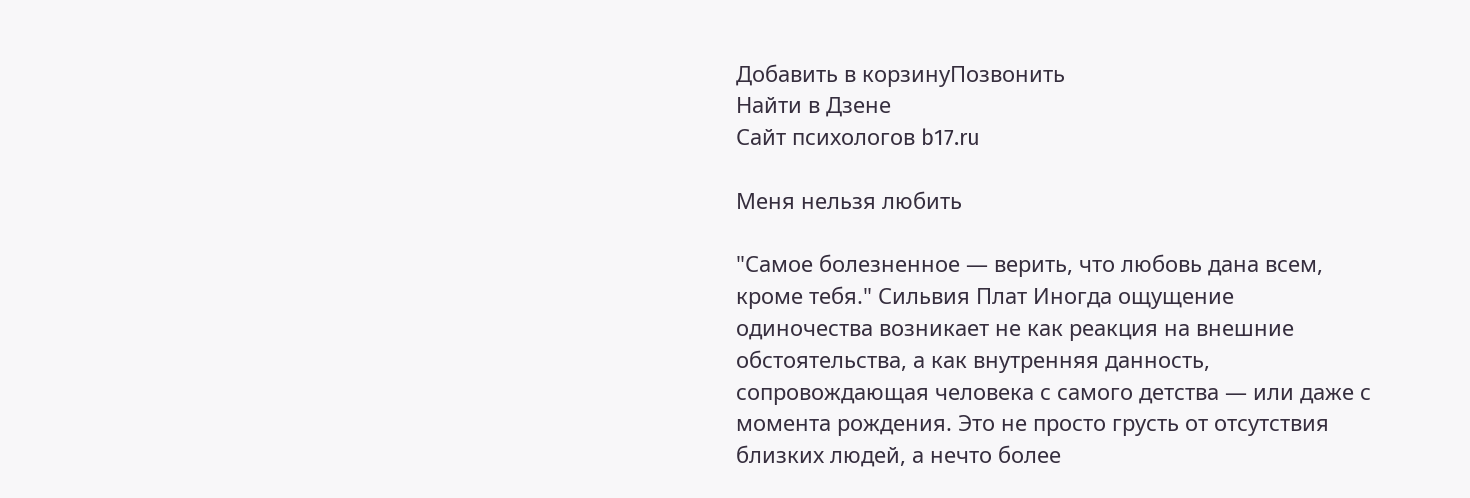Добавить в корзинуПозвонить
Найти в Дзене
Сайт психологов b17.ru

Меня нельзя любить

"Самое болезненное — верить, что любовь дана всем, кроме тебя." Сильвия Плат Иногда ощущение одиночества возникает не как реакция на внешние обстоятельства, а как внутренняя данность, сопровождающая человека с самого детства — или даже с момента рождения. Это не просто грусть от отсутствия близких людей, а нечто более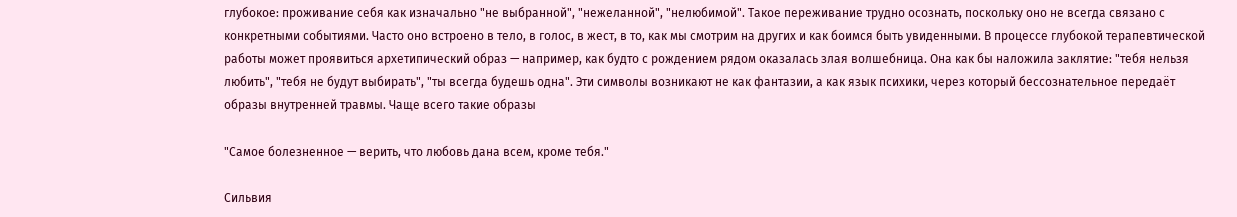глубокое: проживание себя как изначально "не выбранной", "нежеланной", "нелюбимой". Такое переживание трудно осознать, поскольку оно не всегда связано с конкретными событиями. Часто оно встроено в тело, в голос, в жест, в то, как мы смотрим на других и как боимся быть увиденными. В процессе глубокой терапевтической работы может проявиться архетипический образ — например, как будто с рождением рядом оказалась злая волшебница. Она как бы наложила заклятие: "тебя нельзя любить", "тебя не будут выбирать", "ты всегда будешь одна". Эти символы возникают не как фантазии, а как язык психики, через который бессознательное передаёт образы внутренней травмы. Чаще всего такие образы

"Самое болезненное — верить, что любовь дана всем, кроме тебя."

Сильвия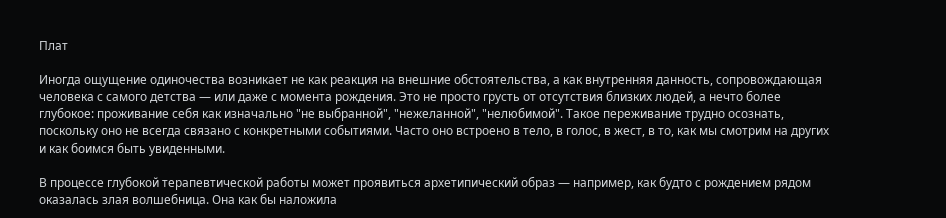Плат

Иногда ощущение одиночества возникает не как реакция на внешние обстоятельства, а как внутренняя данность, сопровождающая человека с самого детства — или даже с момента рождения. Это не просто грусть от отсутствия близких людей, а нечто более глубокое: проживание себя как изначально "не выбранной", "нежеланной", "нелюбимой". Такое переживание трудно осознать, поскольку оно не всегда связано с конкретными событиями. Часто оно встроено в тело, в голос, в жест, в то, как мы смотрим на других и как боимся быть увиденными.

В процессе глубокой терапевтической работы может проявиться архетипический образ — например, как будто с рождением рядом оказалась злая волшебница. Она как бы наложила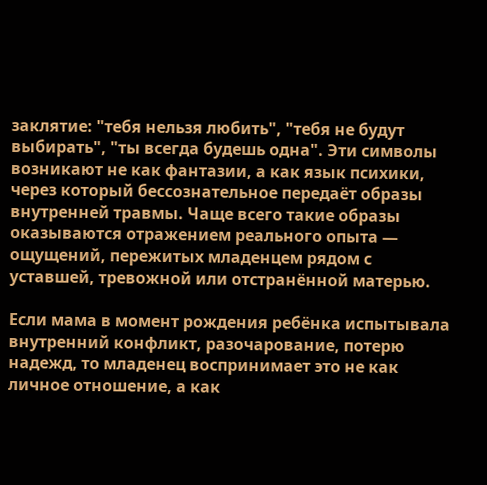заклятие: "тебя нельзя любить", "тебя не будут выбирать", "ты всегда будешь одна". Эти символы возникают не как фантазии, а как язык психики, через который бессознательное передаёт образы внутренней травмы. Чаще всего такие образы оказываются отражением реального опыта — ощущений, пережитых младенцем рядом с уставшей, тревожной или отстранённой матерью.

Если мама в момент рождения ребёнка испытывала внутренний конфликт, разочарование, потерю надежд, то младенец воспринимает это не как личное отношение, а как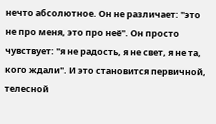нечто абсолютное. Он не различает: "это не про меня, это про неё". Он просто чувствует: "я не радость, я не свет, я не та, кого ждали". И это становится первичной, телесной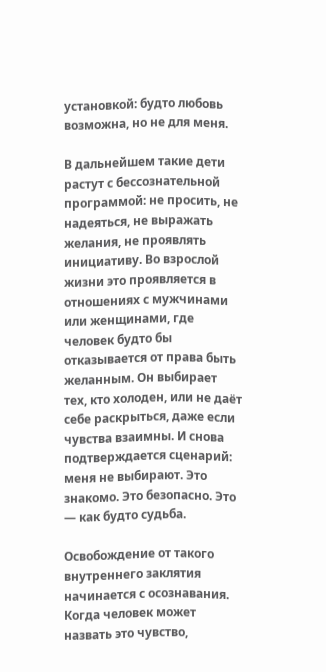установкой: будто любовь возможна, но не для меня.

В дальнейшем такие дети растут с бессознательной программой: не просить, не надеяться, не выражать желания, не проявлять инициативу. Во взрослой жизни это проявляется в отношениях с мужчинами или женщинами, где человек будто бы отказывается от права быть желанным. Он выбирает тех, кто холоден, или не даёт себе раскрыться, даже если чувства взаимны. И снова подтверждается сценарий: меня не выбирают. Это знакомо. Это безопасно. Это — как будто судьба.

Освобождение от такого внутреннего заклятия начинается с осознавания. Когда человек может назвать это чувство,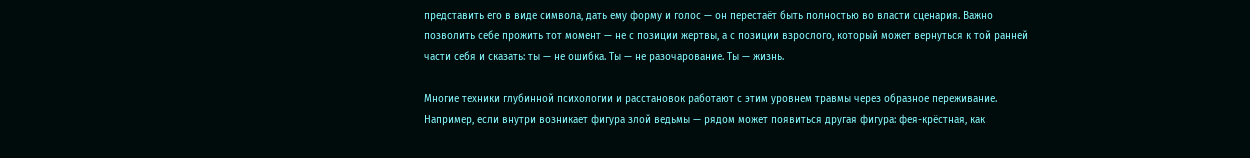представить его в виде символа, дать ему форму и голос — он перестаёт быть полностью во власти сценария. Важно позволить себе прожить тот момент — не с позиции жертвы, а с позиции взрослого, который может вернуться к той ранней части себя и сказать: ты — не ошибка. Ты — не разочарование. Ты — жизнь.

Многие техники глубинной психологии и расстановок работают с этим уровнем травмы через образное переживание. Например, если внутри возникает фигура злой ведьмы — рядом может появиться другая фигура: фея-крёстная, как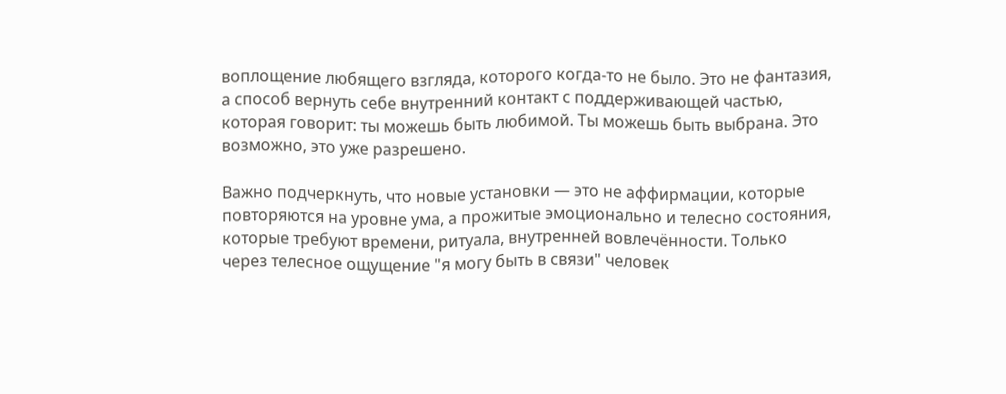воплощение любящего взгляда, которого когда-то не было. Это не фантазия, а способ вернуть себе внутренний контакт с поддерживающей частью, которая говорит: ты можешь быть любимой. Ты можешь быть выбрана. Это возможно, это уже разрешено.

Важно подчеркнуть, что новые установки — это не аффирмации, которые повторяются на уровне ума, а прожитые эмоционально и телесно состояния, которые требуют времени, ритуала, внутренней вовлечённости. Только через телесное ощущение "я могу быть в связи" человек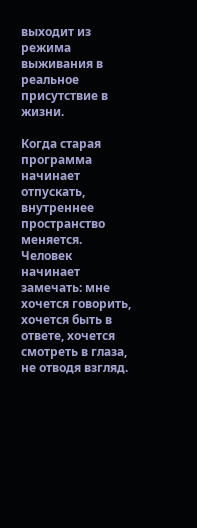выходит из режима выживания в реальное присутствие в жизни.

Когда старая программа начинает отпускать, внутреннее пространство меняется. Человек начинает замечать: мне хочется говорить, хочется быть в ответе, хочется смотреть в глаза, не отводя взгляд.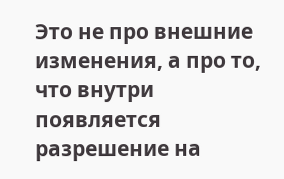Это не про внешние изменения, а про то, что внутри появляется разрешение на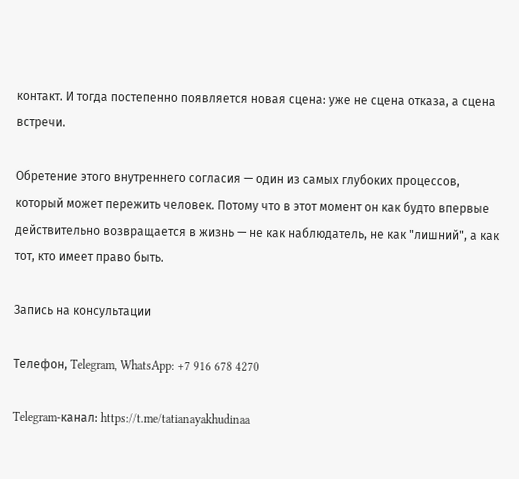контакт. И тогда постепенно появляется новая сцена: уже не сцена отказа, а сцена встречи.

Обретение этого внутреннего согласия — один из самых глубоких процессов, который может пережить человек. Потому что в этот момент он как будто впервые действительно возвращается в жизнь — не как наблюдатель, не как "лишний", а как тот, кто имеет право быть.

Запись на консультации

Телефон, Telegram, WhatsApp: +7 916 678 4270

Telegram-канал: https://t.me/tatianayakhudinaa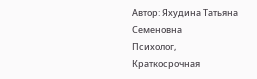Автор: Яхудина Татьяна Семеновна
Психолог, Краткосрочная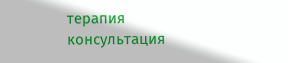терапия консультация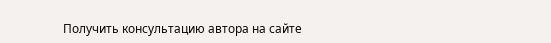Получить консультацию автора на сайте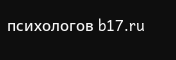психологов b17.ru